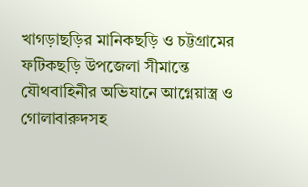খাগড়াছড়ির মানিকছড়ি ও চট্টগ্রামের ফটিকছড়ি উপজেলা সীমান্তে যৌথবাহিনীর অভিযানে আগ্নেয়াস্ত্র ও গোলাবারুদসহ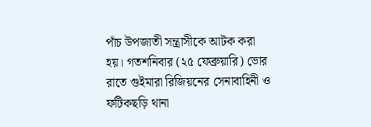পাঁচ উপজাতী সন্ত্রাসীকে আটক করা হয়। গতশনিবার (২৫ ফেব্রুয়ারি) ভোর রাতে গুইমারা রিজিয়নের সেনাবাহিনী ও ফটিকছড়ি থানা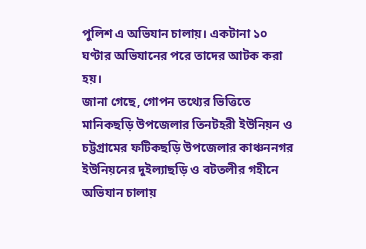পুলিশ এ অভিযান চালায়। একটানা ১০ ঘণ্টার অভিযানের পরে তাদের আটক করা হয়।
জানা গেছে, গোপন তথ্যের ভিত্তিতে মানিকছড়ি উপজেলার তিনটহরী ইউনিয়ন ও চট্টগ্রামের ফটিকছড়ি উপজেলার কাঞ্চননগর ইউনিয়নের দুইল্যাছড়ি ও বটতলীর গহীনে অভিযান চালায়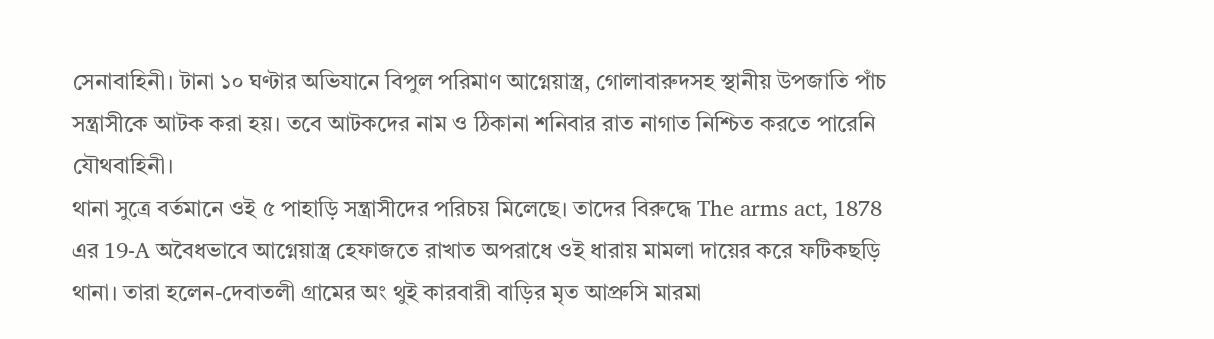সেনাবাহিনী। টানা ১০ ঘণ্টার অভিযানে বিপুল পরিমাণ আগ্নেয়াস্ত্র, গোলাবারুদসহ স্থানীয় উপজাতি পাঁচ সন্ত্রাসীকে আটক করা হয়। তবে আটকদের নাম ও ঠিকানা শনিবার রাত নাগাত নিশ্চিত করতে পারেনি যৌথবাহিনী।
থানা সুত্রে বর্তমানে ওই ৫ পাহাড়ি সন্ত্রাসীদের পরিচয় মিলেছে। তাদের বিরুদ্ধে The arms act, 1878 এর 19-A অবৈধভাবে আগ্নেয়াস্ত্র হেফাজতে রাখাত অপরাধে ওই ধারায় মামলা দায়ের করে ফটিকছড়ি থানা। তারা হলেন-দেবাতলী গ্রামের অং থুই কারবারী বাড়ির মৃত আপ্রুসি মারমা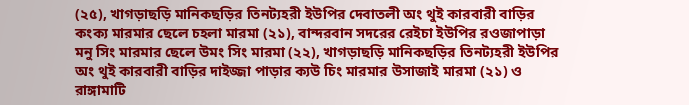(২৫), খাগড়াছড়ি মানিকছড়ির তিনট্যহরী ইউপির দেবাতলী অং থুই কারবারী বাড়ির কংক্য মারমার ছেলে চহলা মারমা (২১), বান্দরবান সদরের রেইচা ইউপির রওজাপাড়া মনু সিং মারমার ছেলে উমং সিং মারমা (২২), খাগড়াছড়ি মানিকছড়ির তিনট্যহরী ইউপির অং থুই কারবারী বাড়ির দাইজ্জা পাড়ার ক্যউ চিং মারমার উসাজাই মারমা (২১) ও রাঙ্গামাটি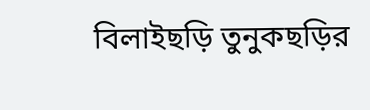বিলাইছড়ি তুনুকছড়ির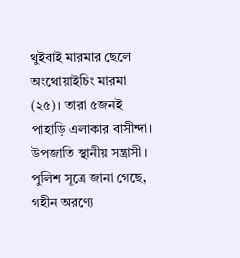থুইবাই মারমার ছেলে অংথোয়াইচিং মারমা (২৫)। তারা ৫জনই পাহাড়ি এলাকার বাসীন্দা। উপজাতি স্থানীয় সন্ত্রাসী।
পুলিশ সূত্রে জানা গেছে, গহীন অরণ্যে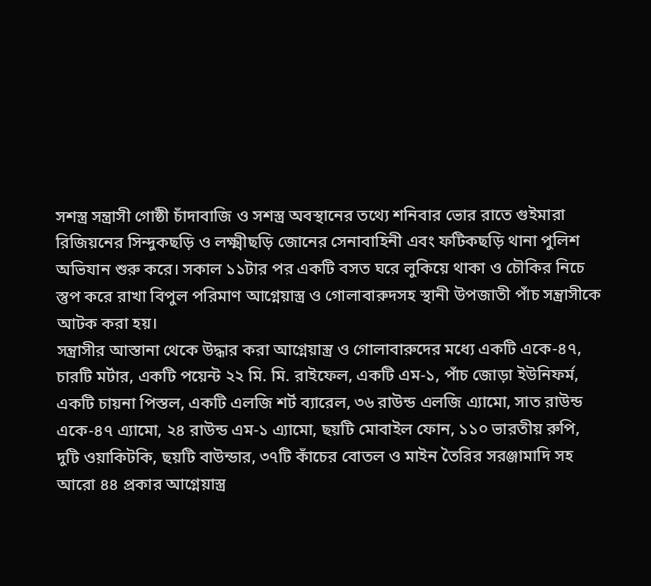সশস্ত্র সন্ত্রাসী গোষ্ঠী চাঁদাবাজি ও সশস্ত্র অবস্থানের তথ্যে শনিবার ভোর রাতে গুইমারা রিজিয়নের সিন্দুকছড়ি ও লক্ষ্মীছড়ি জোনের সেনাবাহিনী এবং ফটিকছড়ি থানা পুলিশ অভিযান শুরু করে। সকাল ১১টার পর একটি বসত ঘরে লুকিয়ে থাকা ও চৌকির নিচে স্তুপ করে রাখা বিপুল পরিমাণ আগ্নেয়াস্ত্র ও গোলাবারুদসহ স্থানী উপজাতী পাঁচ সন্ত্রাসীকে আটক করা হয়।
সন্ত্রাসীর আস্তানা থেকে উদ্ধার করা আগ্নেয়াস্ত্র ও গোলাবারুদের মধ্যে একটি একে-৪৭, চারটি মর্টার, একটি পয়েন্ট ২২ মি. মি. রাইফেল, একটি এম-১, পাঁচ জোড়া ইউনিফর্ম, একটি চায়না পিস্তল, একটি এলজি শর্ট ব্যারেল, ৩৬ রাউন্ড এলজি এ্যামো, সাত রাউন্ড একে-৪৭ এ্যামো, ২৪ রাউন্ড এম-১ এ্যামো, ছয়টি মোবাইল ফোন, ১১০ ভারতীয় রুপি, দুটি ওয়াকিটকি, ছয়টি বাউন্ডার, ৩৭টি কাঁচের বোতল ও মাইন তৈরির সরঞ্জামাদি সহ আরো ৪৪ প্রকার আগ্নেয়াস্ত্র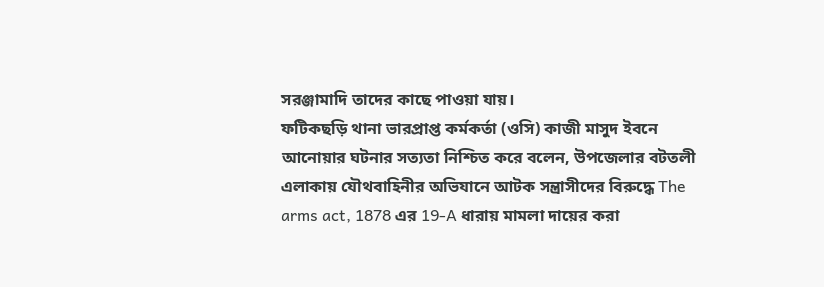সরঞ্জামাদি তাদের কাছে পাওয়া যায়।
ফটিকছড়ি থানা ভারপ্রাপ্ত কর্মকর্তা (ওসি) কাজী মাসুদ ইবনে আনোয়ার ঘটনার সত্যতা নিশ্চিত করে বলেন, উপজেলার বটতলী এলাকায় যৌথবাহিনীর অভিযানে আটক সন্ত্রাসীদের বিরুদ্ধে The arms act, 1878 এর 19-A ধারায় মামলা দায়ের করা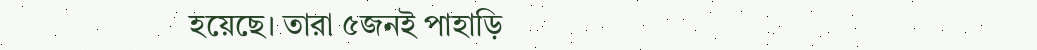হয়েছে। তারা ৫জনই পাহাড়ি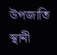উপজাতি স্থানী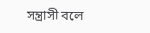সন্ত্রাসী বলে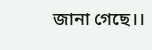জানা গেছে।।